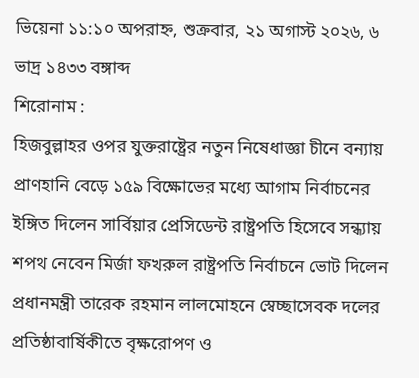ভিয়েনা ১১:১০ অপরাহ্ন, শুক্রবার, ২১ অগাস্ট ২০২৬, ৬ ভাদ্র ১৪৩৩ বঙ্গাব্দ
শিরোনাম :
হিজবুল্লাহর ওপর যুক্তরাষ্ট্রের নতুন নিষেধাজ্ঞা চীনে বন্যায় প্রাণহানি বেড়ে ১৫৯ বিক্ষোভের মধ্যে আগাম নির্বাচনের ইঙ্গিত দিলেন সার্বিয়ার প্রেসিডেন্ট রাষ্ট্রপতি হিসেবে সন্ধ্যায় শপথ নেবেন মির্জা ফখরুল রাষ্ট্রপতি নির্বাচনে ভোট দিলেন প্রধানমন্ত্রী তারেক রহমান লালমোহনে স্বেচ্ছাসেবক দলের প্রতিষ্ঠাবার্ষিকীতে বৃক্ষরোপণ ও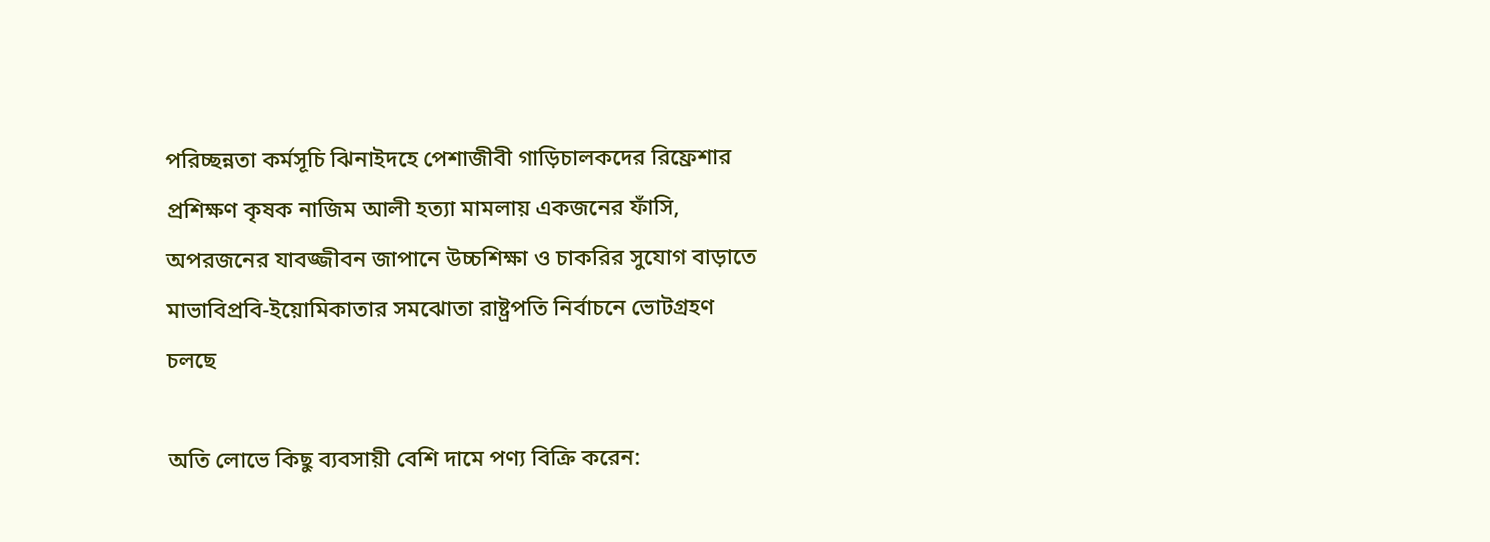পরিচ্ছন্নতা কর্মসূচি ঝিনাইদহে পেশাজীবী গাড়িচালকদের রিফ্রেশার প্রশিক্ষণ কৃষক নাজিম আলী হত্যা মামলায় একজনের ফাঁসি, অপরজনের যাবজ্জীবন জাপানে উচ্চশিক্ষা ও চাকরির সুযোগ বাড়াতে মাভাবিপ্রবি-ইয়োমিকাতার সমঝোতা রাষ্ট্রপতি নির্বাচনে ভোটগ্রহণ চলছে

অতি লোভে কিছু ব্যবসায়ী বেশি দামে পণ্য বিক্রি করেন: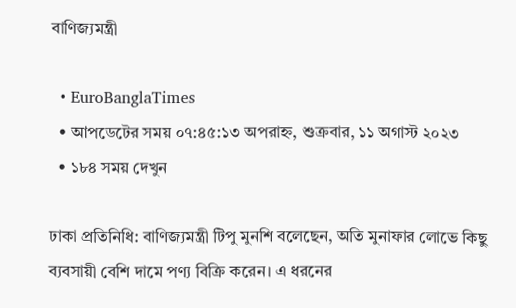বাণিজ্যমন্ত্রী

  • EuroBanglaTimes
  • আপডেটের সময় ০৭:৪৫:১৩ অপরাহ্ন, শুক্রবার, ১১ অগাস্ট ২০২৩
  • ১৮৪ সময় দেখুন

ঢাকা প্রতিনিধি: বাণিজ্যমন্ত্রী টিপু মুনশি বলেছেন, অতি মুনাফার লোভে কিছু ব্যবসায়ী বেশি দামে পণ্য বিক্রি করেন। এ ধরনের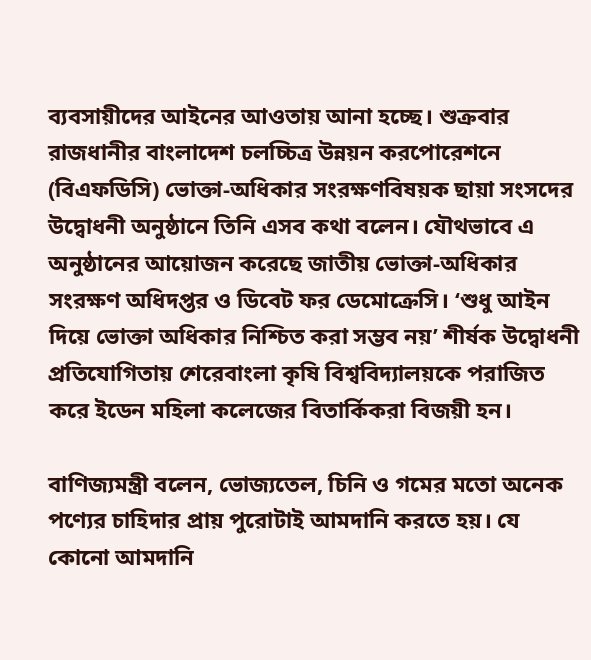ব্যবসায়ীদের আইনের আওতায় আনা হচ্ছে। শুক্রবার রাজধানীর বাংলাদেশ চলচ্চিত্র উন্নয়ন করপোরেশনে (বিএফডিসি) ভোক্তা-অধিকার সংরক্ষণবিষয়ক ছায়া সংসদের উদ্বোধনী অনুষ্ঠানে তিনি এসব কথা বলেন। যৌথভাবে এ অনুষ্ঠানের আয়োজন করেছে জাতীয় ভোক্তা-অধিকার সংরক্ষণ অধিদপ্তর ও ডিবেট ফর ডেমোক্রেসি। ‘শুধু আইন দিয়ে ভোক্তা অধিকার নিশ্চিত করা সম্ভব নয়’ শীর্ষক উদ্বোধনী প্রতিযোগিতায় শেরেবাংলা কৃষি বিশ্ববিদ্যালয়কে পরাজিত করে ইডেন মহিলা কলেজের বিতার্কিকরা বিজয়ী হন।

বাণিজ্যমন্ত্রী বলেন, ভোজ্যতেল, চিনি ও গমের মতো অনেক পণ্যের চাহিদার প্রায় পুরোটাই আমদানি করতে হয়। যে কোনো আমদানি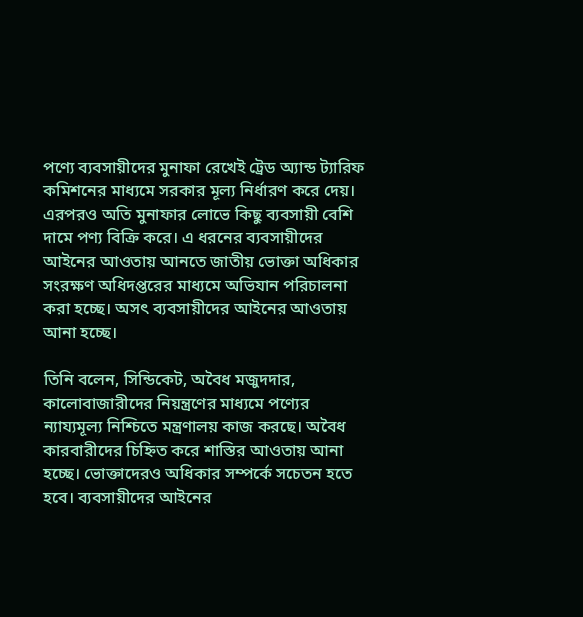পণ্যে ব্যবসায়ীদের মুনাফা রেখেই ট্রেড অ্যান্ড ট্যারিফ কমিশনের মাধ্যমে সরকার মূল্য নির্ধারণ করে দেয়। এরপরও অতি মুনাফার লোভে কিছু ব্যবসায়ী বেশি দামে পণ্য বিক্রি করে। এ ধরনের ব্যবসায়ীদের আইনের আওতায় আনতে জাতীয় ভোক্তা অধিকার সংরক্ষণ অধিদপ্তরের মাধ্যমে অভিযান পরিচালনা করা হচ্ছে। অসৎ ব্যবসায়ীদের আইনের আওতায় আনা হচ্ছে।

তিনি বলেন, সিন্ডিকেট, অবৈধ মজুদদার, কালোবাজারীদের নিয়ন্ত্রণের মাধ্যমে পণ্যের ন্যায্যমূল্য নিশ্চিতে মন্ত্রণালয় কাজ করছে। অবৈধ কারবারীদের চিহ্নিত করে শাস্তির আওতায় আনা হচ্ছে। ভোক্তাদেরও অধিকার সম্পর্কে সচেতন হতে হবে। ব্যবসায়ীদের আইনের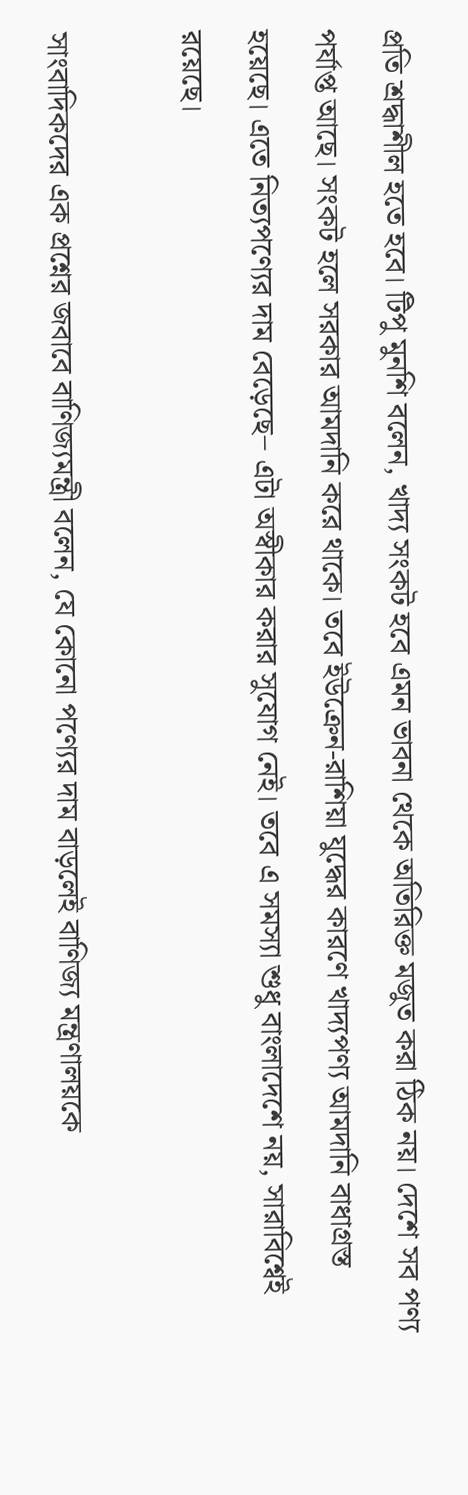প্রতি শ্রদ্ধাশীল হতে হবে। টিপু মুনশি বলেন, খাদ্য সংকট হবে এমন ভাবনা থেকে অতিরিক্ত মজুত করা ঠিক নয়। দেশে সব পণ্য পর্যাপ্ত আছে। সংকট হলে সরকার আমদানি করে থাকে। তবে ইউক্রেন-রাশিয়া যুদ্ধের কারণে খাদ্যপণ্য আমদানি বাধাগ্রস্ত হয়েছে। এতে নিত্যপণ্যের দাম বেড়েছে‒ এটা অস্বীকার করার সুযোগ নেই। তবে এ সমস্যা শুধু বাংলাদেশে নয়, সারাবিশ্বেই রয়েছে।

সাংবাদিকদের এক প্রশ্নের জবাবে বাণিজ্যমন্ত্রী বলেন, যে কোনো পণ্যের দাম বাড়লেই বাণিজ্য মন্ত্রণালয়কে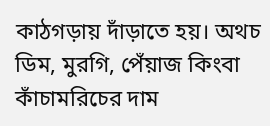কাঠগড়ায় দাঁড়াতে হয়। অথচ ডিম, মুরগি, পেঁয়াজ কিংবা কাঁচামরিচের দাম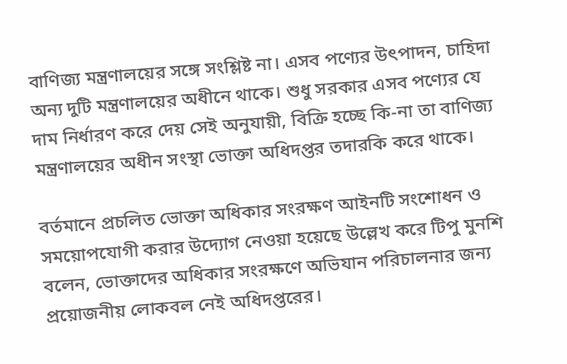বাণিজ্য মন্ত্রণালয়ের সঙ্গে সংশ্লিষ্ট না। এসব পণ্যের উৎপাদন, চাহিদা অন্য দুটি মন্ত্রণালয়ের অধীনে থাকে। শুধু সরকার এসব পণ্যের যে দাম নির্ধারণ করে দেয় সেই অনুযায়ী, বিক্রি হচ্ছে কি-না তা বাণিজ্য মন্ত্রণালয়ের অধীন সংস্থা ভোক্তা অধিদপ্তর তদারকি করে থাকে।

বর্তমানে প্রচলিত ভোক্তা অধিকার সংরক্ষণ আইনটি সংশোধন ও সময়োপযোগী করার উদ্যোগ নেওয়া হয়েছে উল্লেখ করে টিপু মুনশি বলেন, ভোক্তাদের অধিকার সংরক্ষণে অভিযান পরিচালনার জন্য প্রয়োজনীয় লোকবল নেই অধিদপ্তরের।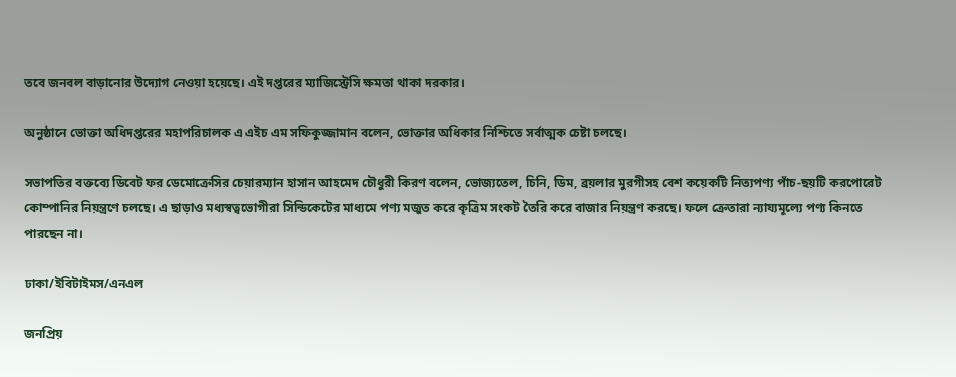তবে জনবল বাড়ানোর উদ্যোগ নেওয়া হয়েছে। এই দপ্তরের ম্যাজিস্ট্রেসি ক্ষমতা থাকা দরকার।

অনুষ্ঠানে ভোক্তা অধিদপ্তরের মহাপরিচালক এ এইচ এম সফিকুজ্জামান বলেন, ভোক্তার অধিকার নিশ্চিতে সর্বাত্মক চেষ্টা চলছে।

সভাপতির বক্তব্যে ডিবেট ফর ডেমোক্রেসির চেয়ারম্যান হাসান আহমেদ চৌধুরী কিরণ বলেন, ভোজ্যতেল, চিনি, ডিম, ব্রয়লার মুরগীসহ বেশ কয়েকটি নিত্যপণ্য পাঁচ-ছয়টি করপোরেট কোম্পানির নিয়ন্ত্রণে চলছে। এ ছাড়াও মধ্যস্বত্বভোগীরা সিন্ডিকেটের মাধ্যমে পণ্য মজুত করে কৃত্রিম সংকট তৈরি করে বাজার নিয়ন্ত্রণ করছে। ফলে ক্রেতারা ন্যায্যমূল্যে পণ্য কিনতে পারছেন না।

ঢাকা/ইবিটাইমস/এনএল

জনপ্রিয়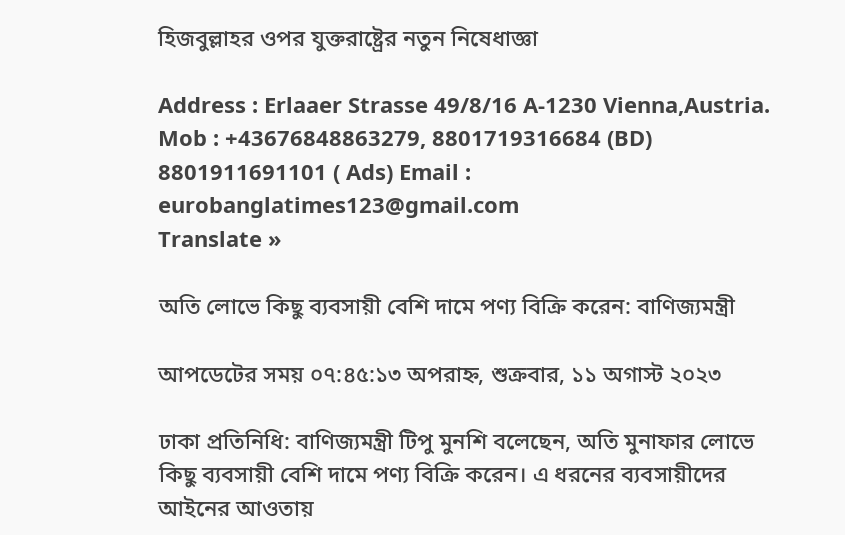হিজবুল্লাহর ওপর যুক্তরাষ্ট্রের নতুন নিষেধাজ্ঞা

Address : Erlaaer Strasse 49/8/16 A-1230 Vienna,Austria. Mob : +43676848863279, 8801719316684 (BD) 8801911691101 ( Ads) Email : eurobanglatimes123@gmail.com
Translate »

অতি লোভে কিছু ব্যবসায়ী বেশি দামে পণ্য বিক্রি করেন: বাণিজ্যমন্ত্রী

আপডেটের সময় ০৭:৪৫:১৩ অপরাহ্ন, শুক্রবার, ১১ অগাস্ট ২০২৩

ঢাকা প্রতিনিধি: বাণিজ্যমন্ত্রী টিপু মুনশি বলেছেন, অতি মুনাফার লোভে কিছু ব্যবসায়ী বেশি দামে পণ্য বিক্রি করেন। এ ধরনের ব্যবসায়ীদের আইনের আওতায়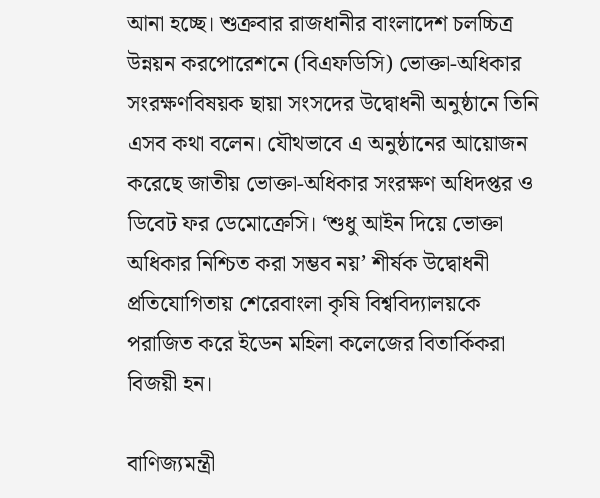আনা হচ্ছে। শুক্রবার রাজধানীর বাংলাদেশ চলচ্চিত্র উন্নয়ন করপোরেশনে (বিএফডিসি) ভোক্তা-অধিকার সংরক্ষণবিষয়ক ছায়া সংসদের উদ্বোধনী অনুষ্ঠানে তিনি এসব কথা বলেন। যৌথভাবে এ অনুষ্ঠানের আয়োজন করেছে জাতীয় ভোক্তা-অধিকার সংরক্ষণ অধিদপ্তর ও ডিবেট ফর ডেমোক্রেসি। ‘শুধু আইন দিয়ে ভোক্তা অধিকার নিশ্চিত করা সম্ভব নয়’ শীর্ষক উদ্বোধনী প্রতিযোগিতায় শেরেবাংলা কৃষি বিশ্ববিদ্যালয়কে পরাজিত করে ইডেন মহিলা কলেজের বিতার্কিকরা বিজয়ী হন।

বাণিজ্যমন্ত্রী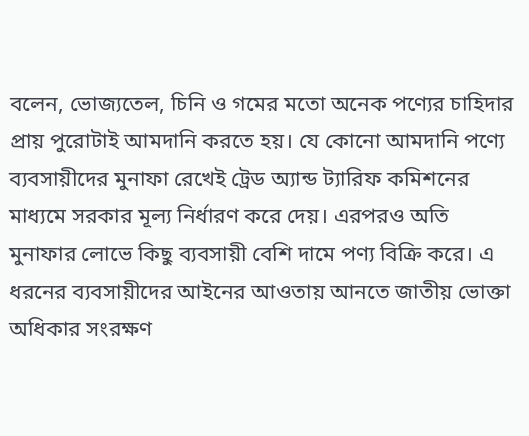বলেন, ভোজ্যতেল, চিনি ও গমের মতো অনেক পণ্যের চাহিদার প্রায় পুরোটাই আমদানি করতে হয়। যে কোনো আমদানি পণ্যে ব্যবসায়ীদের মুনাফা রেখেই ট্রেড অ্যান্ড ট্যারিফ কমিশনের মাধ্যমে সরকার মূল্য নির্ধারণ করে দেয়। এরপরও অতি মুনাফার লোভে কিছু ব্যবসায়ী বেশি দামে পণ্য বিক্রি করে। এ ধরনের ব্যবসায়ীদের আইনের আওতায় আনতে জাতীয় ভোক্তা অধিকার সংরক্ষণ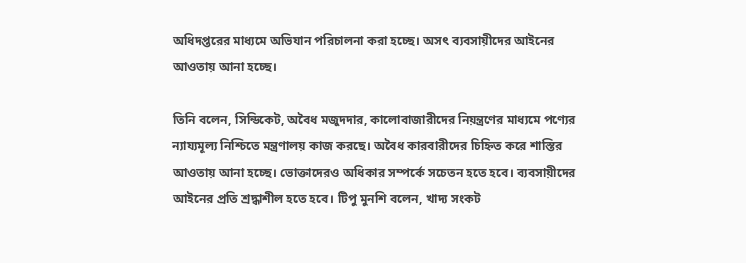অধিদপ্তরের মাধ্যমে অভিযান পরিচালনা করা হচ্ছে। অসৎ ব্যবসায়ীদের আইনের আওতায় আনা হচ্ছে।

তিনি বলেন, সিন্ডিকেট, অবৈধ মজুদদার, কালোবাজারীদের নিয়ন্ত্রণের মাধ্যমে পণ্যের ন্যায্যমূল্য নিশ্চিতে মন্ত্রণালয় কাজ করছে। অবৈধ কারবারীদের চিহ্নিত করে শাস্তির আওতায় আনা হচ্ছে। ভোক্তাদেরও অধিকার সম্পর্কে সচেতন হতে হবে। ব্যবসায়ীদের আইনের প্রতি শ্রদ্ধাশীল হতে হবে। টিপু মুনশি বলেন, খাদ্য সংকট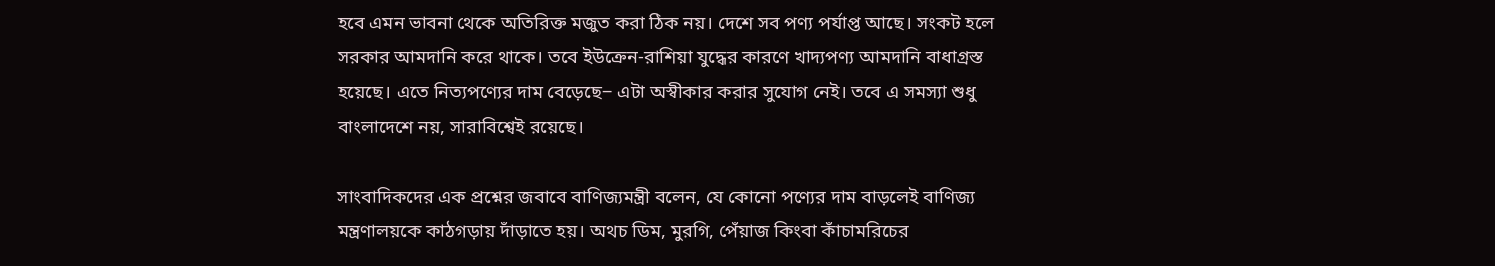হবে এমন ভাবনা থেকে অতিরিক্ত মজুত করা ঠিক নয়। দেশে সব পণ্য পর্যাপ্ত আছে। সংকট হলে সরকার আমদানি করে থাকে। তবে ইউক্রেন-রাশিয়া যুদ্ধের কারণে খাদ্যপণ্য আমদানি বাধাগ্রস্ত হয়েছে। এতে নিত্যপণ্যের দাম বেড়েছে‒ এটা অস্বীকার করার সুযোগ নেই। তবে এ সমস্যা শুধু বাংলাদেশে নয়, সারাবিশ্বেই রয়েছে।

সাংবাদিকদের এক প্রশ্নের জবাবে বাণিজ্যমন্ত্রী বলেন, যে কোনো পণ্যের দাম বাড়লেই বাণিজ্য মন্ত্রণালয়কে কাঠগড়ায় দাঁড়াতে হয়। অথচ ডিম, মুরগি, পেঁয়াজ কিংবা কাঁচামরিচের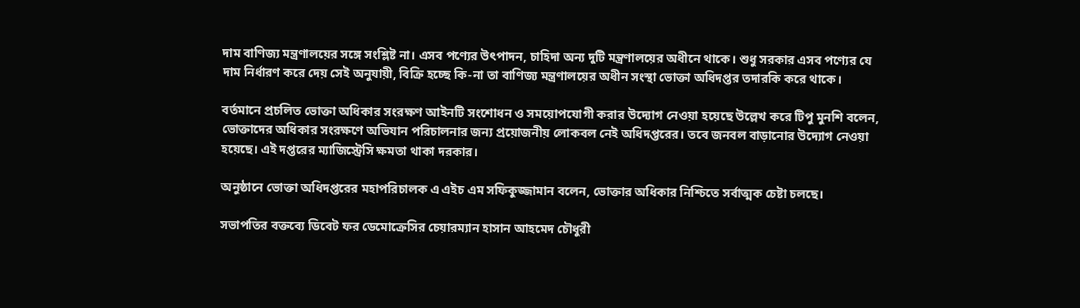দাম বাণিজ্য মন্ত্রণালয়ের সঙ্গে সংশ্লিষ্ট না। এসব পণ্যের উৎপাদন, চাহিদা অন্য দুটি মন্ত্রণালয়ের অধীনে থাকে। শুধু সরকার এসব পণ্যের যে দাম নির্ধারণ করে দেয় সেই অনুযায়ী, বিক্রি হচ্ছে কি-না তা বাণিজ্য মন্ত্রণালয়ের অধীন সংস্থা ভোক্তা অধিদপ্তর তদারকি করে থাকে।

বর্তমানে প্রচলিত ভোক্তা অধিকার সংরক্ষণ আইনটি সংশোধন ও সময়োপযোগী করার উদ্যোগ নেওয়া হয়েছে উল্লেখ করে টিপু মুনশি বলেন, ভোক্তাদের অধিকার সংরক্ষণে অভিযান পরিচালনার জন্য প্রয়োজনীয় লোকবল নেই অধিদপ্তরের। তবে জনবল বাড়ানোর উদ্যোগ নেওয়া হয়েছে। এই দপ্তরের ম্যাজিস্ট্রেসি ক্ষমতা থাকা দরকার।

অনুষ্ঠানে ভোক্তা অধিদপ্তরের মহাপরিচালক এ এইচ এম সফিকুজ্জামান বলেন, ভোক্তার অধিকার নিশ্চিতে সর্বাত্মক চেষ্টা চলছে।

সভাপতির বক্তব্যে ডিবেট ফর ডেমোক্রেসির চেয়ারম্যান হাসান আহমেদ চৌধুরী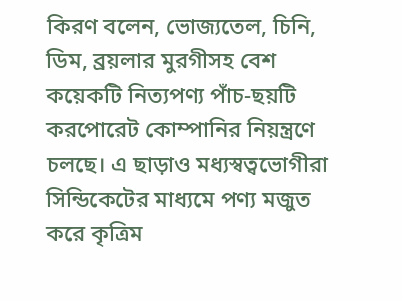কিরণ বলেন, ভোজ্যতেল, চিনি, ডিম, ব্রয়লার মুরগীসহ বেশ কয়েকটি নিত্যপণ্য পাঁচ-ছয়টি করপোরেট কোম্পানির নিয়ন্ত্রণে চলছে। এ ছাড়াও মধ্যস্বত্বভোগীরা সিন্ডিকেটের মাধ্যমে পণ্য মজুত করে কৃত্রিম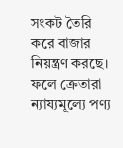সংকট তৈরি করে বাজার নিয়ন্ত্রণ করছে। ফলে ক্রেতারা ন্যায্যমূল্যে পণ্য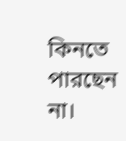কিনতে পারছেন না।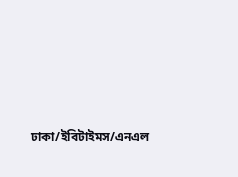ঢাকা/ইবিটাইমস/এনএল